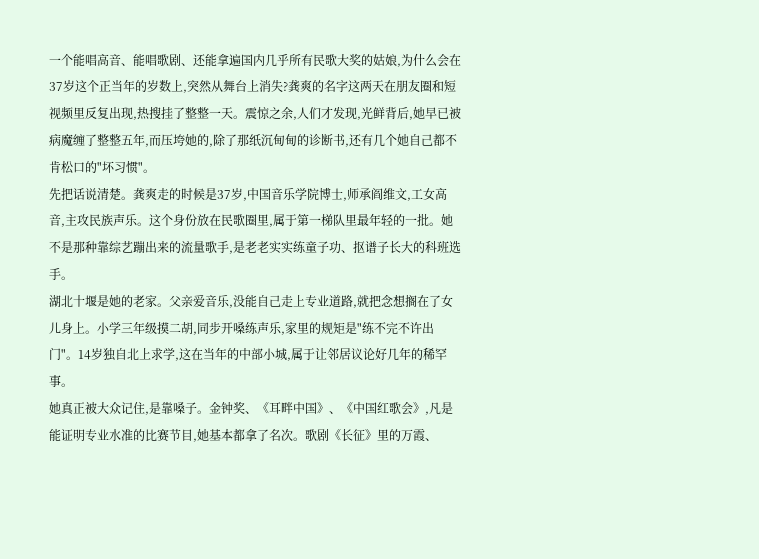一个能唱高音、能唱歌剧、还能拿遍国内几乎所有民歌大奖的姑娘,为什么会在37岁这个正当年的岁数上,突然从舞台上消失?龚爽的名字这两天在朋友圈和短视频里反复出现,热搜挂了整整一天。震惊之余,人们才发现,光鲜背后,她早已被病魔缠了整整五年,而压垮她的,除了那纸沉甸甸的诊断书,还有几个她自己都不肯松口的"坏习惯"。
先把话说清楚。龚爽走的时候是37岁,中国音乐学院博士,师承阎维文,工女高音,主攻民族声乐。这个身份放在民歌圈里,属于第一梯队里最年轻的一批。她不是那种靠综艺蹦出来的流量歌手,是老老实实练童子功、抠谱子长大的科班选手。
湖北十堰是她的老家。父亲爱音乐,没能自己走上专业道路,就把念想搁在了女儿身上。小学三年级摸二胡,同步开嗓练声乐,家里的规矩是"练不完不许出门"。14岁独自北上求学,这在当年的中部小城,属于让邻居议论好几年的稀罕事。
她真正被大众记住,是靠嗓子。金钟奖、《耳畔中国》、《中国红歌会》,凡是能证明专业水准的比赛节目,她基本都拿了名次。歌剧《长征》里的万霞、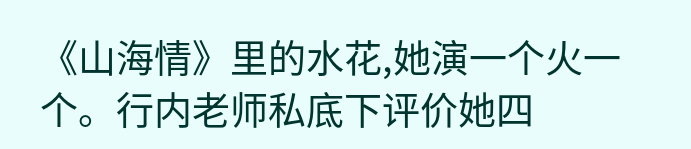《山海情》里的水花,她演一个火一个。行内老师私底下评价她四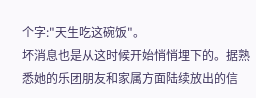个字:"天生吃这碗饭"。
坏消息也是从这时候开始悄悄埋下的。据熟悉她的乐团朋友和家属方面陆续放出的信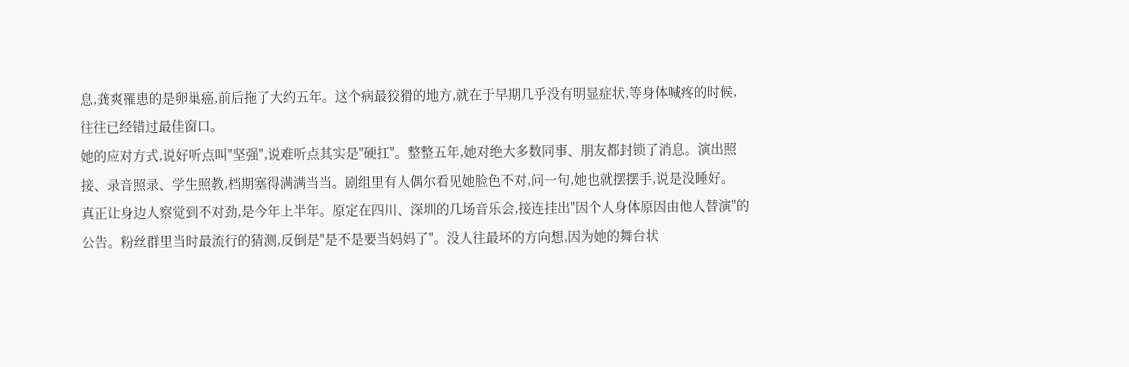息,龚爽罹患的是卵巢癌,前后拖了大约五年。这个病最狡猾的地方,就在于早期几乎没有明显症状,等身体喊疼的时候,往往已经错过最佳窗口。
她的应对方式,说好听点叫"坚强",说难听点其实是"硬扛"。整整五年,她对绝大多数同事、朋友都封锁了消息。演出照接、录音照录、学生照教,档期塞得满满当当。剧组里有人偶尔看见她脸色不对,问一句,她也就摆摆手,说是没睡好。
真正让身边人察觉到不对劲,是今年上半年。原定在四川、深圳的几场音乐会,接连挂出"因个人身体原因由他人替演"的公告。粉丝群里当时最流行的猜测,反倒是"是不是要当妈妈了"。没人往最坏的方向想,因为她的舞台状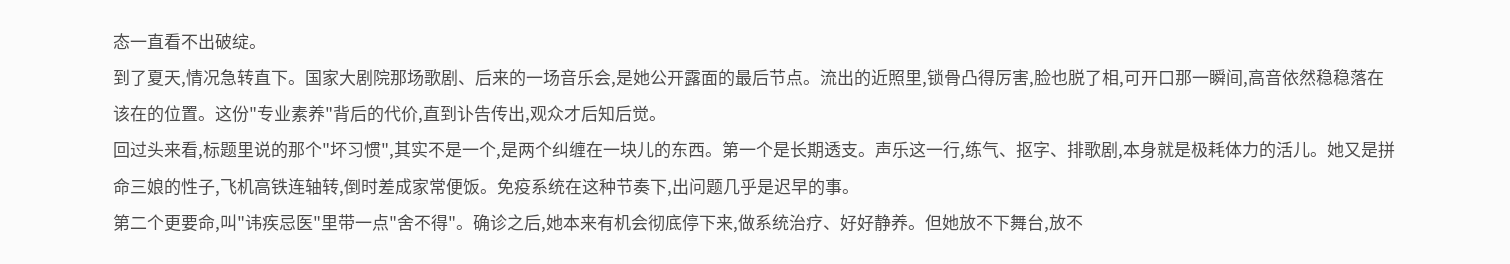态一直看不出破绽。
到了夏天,情况急转直下。国家大剧院那场歌剧、后来的一场音乐会,是她公开露面的最后节点。流出的近照里,锁骨凸得厉害,脸也脱了相,可开口那一瞬间,高音依然稳稳落在该在的位置。这份"专业素养"背后的代价,直到讣告传出,观众才后知后觉。
回过头来看,标题里说的那个"坏习惯",其实不是一个,是两个纠缠在一块儿的东西。第一个是长期透支。声乐这一行,练气、抠字、排歌剧,本身就是极耗体力的活儿。她又是拼命三娘的性子,飞机高铁连轴转,倒时差成家常便饭。免疫系统在这种节奏下,出问题几乎是迟早的事。
第二个更要命,叫"讳疾忌医"里带一点"舍不得"。确诊之后,她本来有机会彻底停下来,做系统治疗、好好静养。但她放不下舞台,放不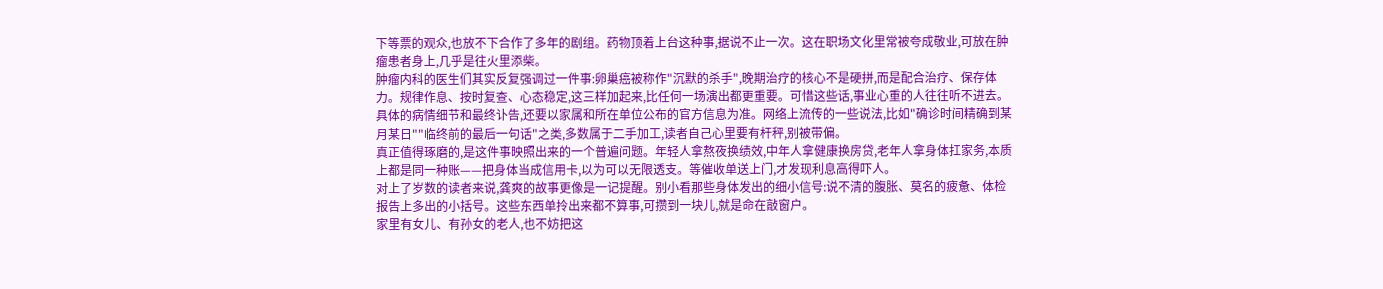下等票的观众,也放不下合作了多年的剧组。药物顶着上台这种事,据说不止一次。这在职场文化里常被夸成敬业,可放在肿瘤患者身上,几乎是往火里添柴。
肿瘤内科的医生们其实反复强调过一件事:卵巢癌被称作"沉默的杀手",晚期治疗的核心不是硬拼,而是配合治疗、保存体力。规律作息、按时复查、心态稳定,这三样加起来,比任何一场演出都更重要。可惜这些话,事业心重的人往往听不进去。
具体的病情细节和最终讣告,还要以家属和所在单位公布的官方信息为准。网络上流传的一些说法,比如"确诊时间精确到某月某日""临终前的最后一句话"之类,多数属于二手加工,读者自己心里要有杆秤,别被带偏。
真正值得琢磨的,是这件事映照出来的一个普遍问题。年轻人拿熬夜换绩效,中年人拿健康换房贷,老年人拿身体扛家务,本质上都是同一种账——把身体当成信用卡,以为可以无限透支。等催收单送上门,才发现利息高得吓人。
对上了岁数的读者来说,龚爽的故事更像是一记提醒。别小看那些身体发出的细小信号:说不清的腹胀、莫名的疲惫、体检报告上多出的小括号。这些东西单拎出来都不算事,可攒到一块儿,就是命在敲窗户。
家里有女儿、有孙女的老人,也不妨把这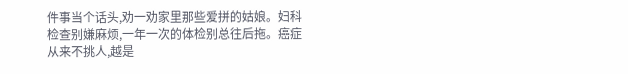件事当个话头,劝一劝家里那些爱拼的姑娘。妇科检查别嫌麻烦,一年一次的体检别总往后拖。癌症从来不挑人,越是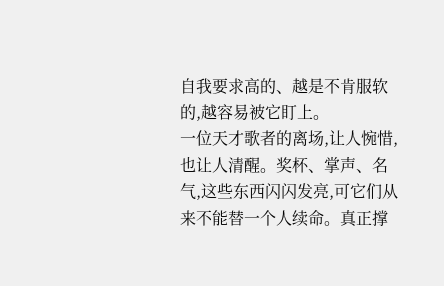自我要求高的、越是不肯服软的,越容易被它盯上。
一位天才歌者的离场,让人惋惜,也让人清醒。奖杯、掌声、名气,这些东西闪闪发亮,可它们从来不能替一个人续命。真正撑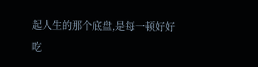起人生的那个底盘,是每一顿好好吃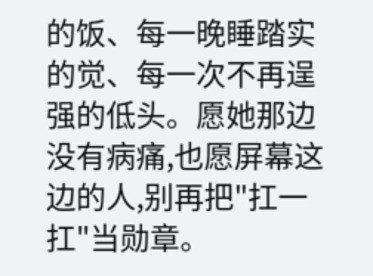的饭、每一晚睡踏实的觉、每一次不再逞强的低头。愿她那边没有病痛,也愿屏幕这边的人,别再把"扛一扛"当勋章。